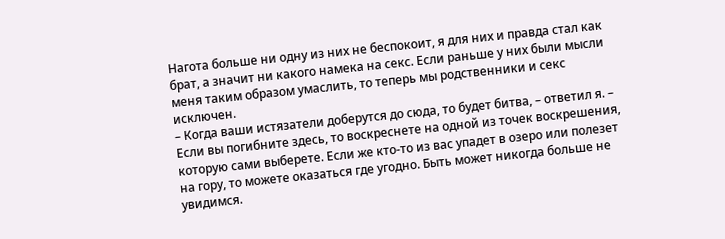Нагота больше ни одну из них не беспокоит, я для них и правда стал как брат, а значит ни какого намека на секс. Если раньше у них были мысли меня таким образом умаслить, то теперь мы родственники и секс исключен.
– Когда ваши истязатели доберутся до сюда, то будет битва, – ответил я. – Если вы погибните здесь, то воскреснете на одной из точек воскрешения, которую сами выберете. Если же кто-то из вас упадет в озеро или полезет на гору, то можете оказаться где угодно. Быть может никогда больше не увидимся.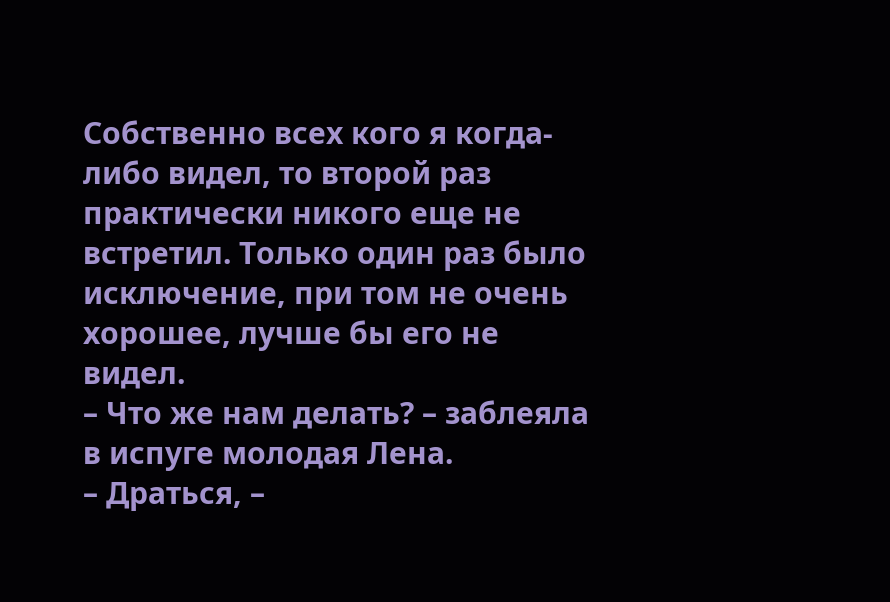Собственно всех кого я когда-либо видел, то второй раз практически никого еще не встретил. Только один раз было исключение, при том не очень хорошее, лучше бы его не видел.
– Что же нам делать? – заблеяла в испуге молодая Лена.
– Драться, –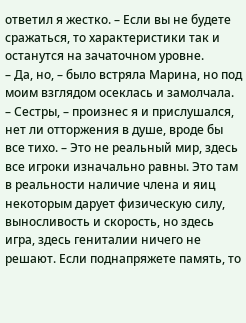ответил я жестко. – Если вы не будете сражаться, то характеристики так и останутся на зачаточном уровне.
– Да, но, – было встряла Марина, но под моим взглядом осеклась и замолчала.
– Сестры, – произнес я и прислушался, нет ли отторжения в душе, вроде бы все тихо. – Это не реальный мир, здесь все игроки изначально равны. Это там в реальности наличие члена и яиц некоторым дарует физическую силу, выносливость и скорость, но здесь игра, здесь гениталии ничего не решают. Если поднапряжете память, то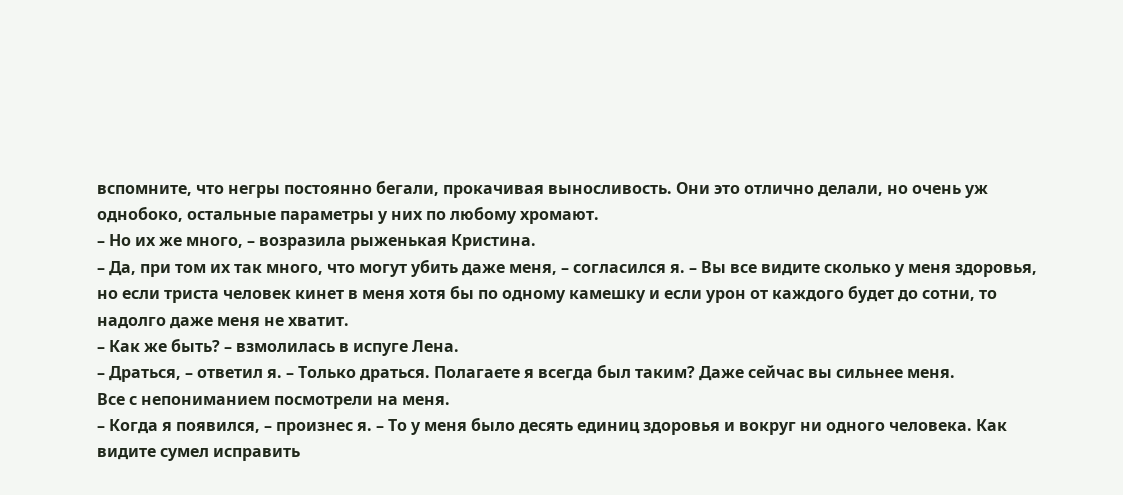вспомните, что негры постоянно бегали, прокачивая выносливость. Они это отлично делали, но очень уж однобоко, остальные параметры у них по любому хромают.
– Но их же много, – возразила рыженькая Кристина.
– Да, при том их так много, что могут убить даже меня, – согласился я. – Вы все видите сколько у меня здоровья, но если триста человек кинет в меня хотя бы по одному камешку и если урон от каждого будет до сотни, то надолго даже меня не хватит.
– Как же быть? – взмолилась в испуге Лена.
– Драться, – ответил я. – Только драться. Полагаете я всегда был таким? Даже сейчас вы сильнее меня.
Все с непониманием посмотрели на меня.
– Когда я появился, – произнес я. – То у меня было десять единиц здоровья и вокруг ни одного человека. Как видите сумел исправить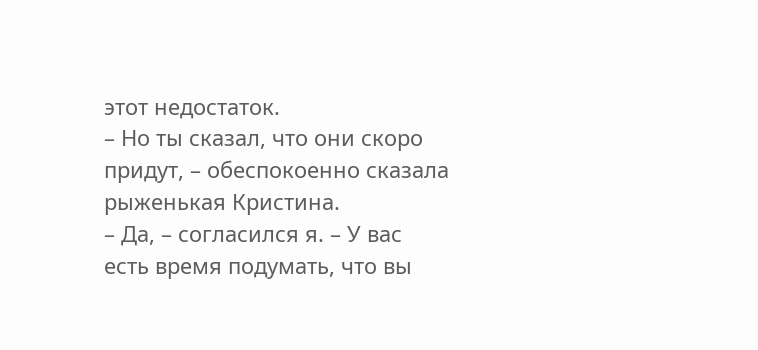этот недостаток.
– Но ты сказал, что они скоро придут, – обеспокоенно сказала рыженькая Кристина.
– Да, – согласился я. – У вас есть время подумать, что вы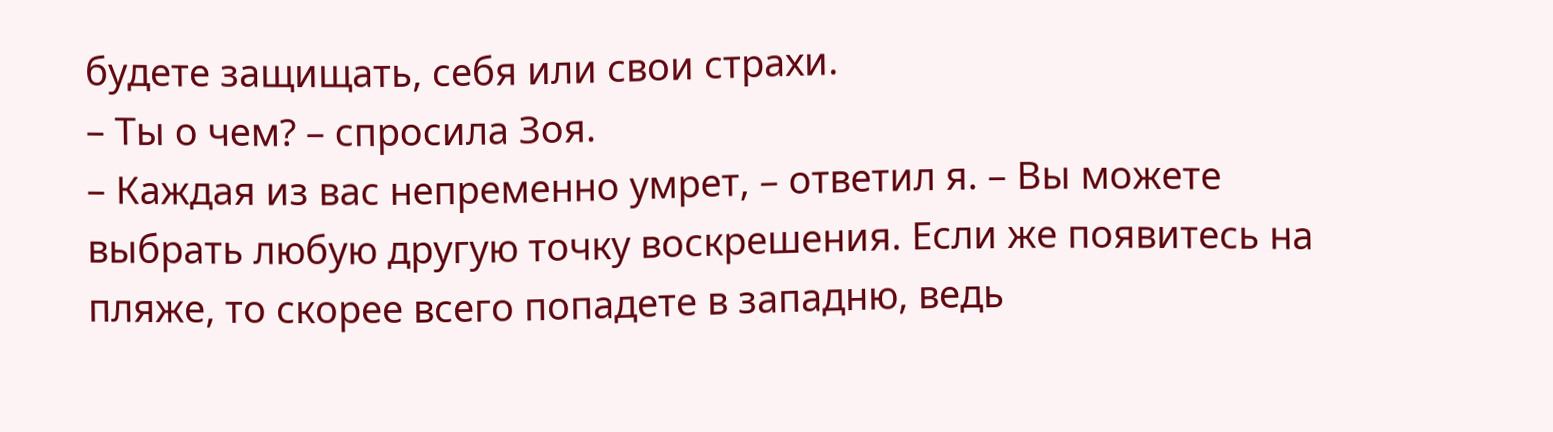будете защищать, себя или свои страхи.
– Ты о чем? – спросила Зоя.
– Каждая из вас непременно умрет, – ответил я. – Вы можете выбрать любую другую точку воскрешения. Если же появитесь на пляже, то скорее всего попадете в западню, ведь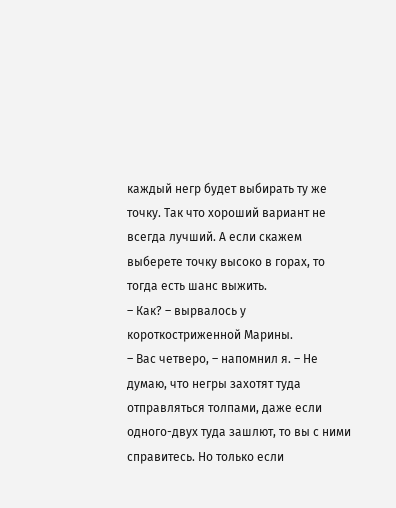каждый негр будет выбирать ту же точку. Так что хороший вариант не всегда лучший. А если скажем выберете точку высоко в горах, то тогда есть шанс выжить.
– Как? – вырвалось у короткостриженной Марины.
– Вас четверо, – напомнил я. – Не думаю, что негры захотят туда отправляться толпами, даже если одного-двух туда зашлют, то вы с ними справитесь. Но только если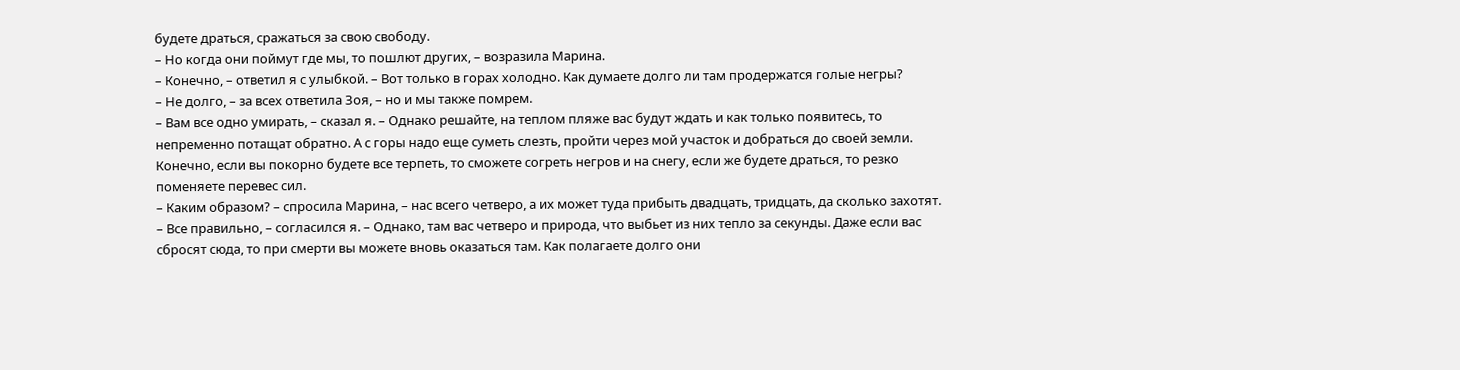будете драться, сражаться за свою свободу.
– Но когда они поймут где мы, то пошлют других, – возразила Марина.
– Конечно, – ответил я с улыбкой. – Вот только в горах холодно. Как думаете долго ли там продержатся голые негры?
– Не долго, – за всех ответила Зоя, – но и мы также помрем.
– Вам все одно умирать, – сказал я. – Однако решайте, на теплом пляже вас будут ждать и как только появитесь, то непременно потащат обратно. А с горы надо еще суметь слезть, пройти через мой участок и добраться до своей земли. Конечно, если вы покорно будете все терпеть, то сможете согреть негров и на снегу, если же будете драться, то резко поменяете перевес сил.
– Каким образом? – спросила Марина, – нас всего четверо, а их может туда прибыть двадцать, тридцать, да сколько захотят.
– Все правильно, – согласился я. – Однако, там вас четверо и природа, что выбьет из них тепло за секунды. Даже если вас сбросят сюда, то при смерти вы можете вновь оказаться там. Как полагаете долго они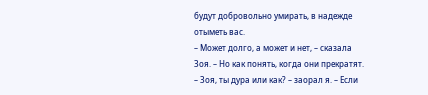будут добровольно умирать, в надежде отыметь вас.
– Может долго, а может и нет, – сказала Зоя. – Но как понять, когда они прекратят.
– Зоя, ты дура или как? – заорал я. – Если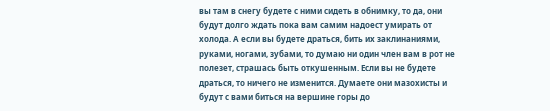вы там в снегу будете с ними сидеть в обнимку, то да, они будут долго ждать пока вам самим надоест умирать от холода. А если вы будете драться, бить их заклинаниями, руками, ногами, зубами, то думаю ни один член вам в рот не полезет, страшась быть откушенным. Если вы не будете драться, то ничего не изменится. Думаете они мазохисты и будут с вами биться на вершине горы до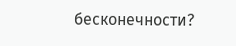бесконечности?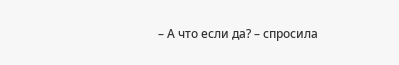– А что если да? – спросила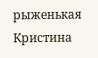рыженькая Кристина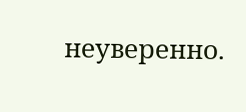неуверенно.